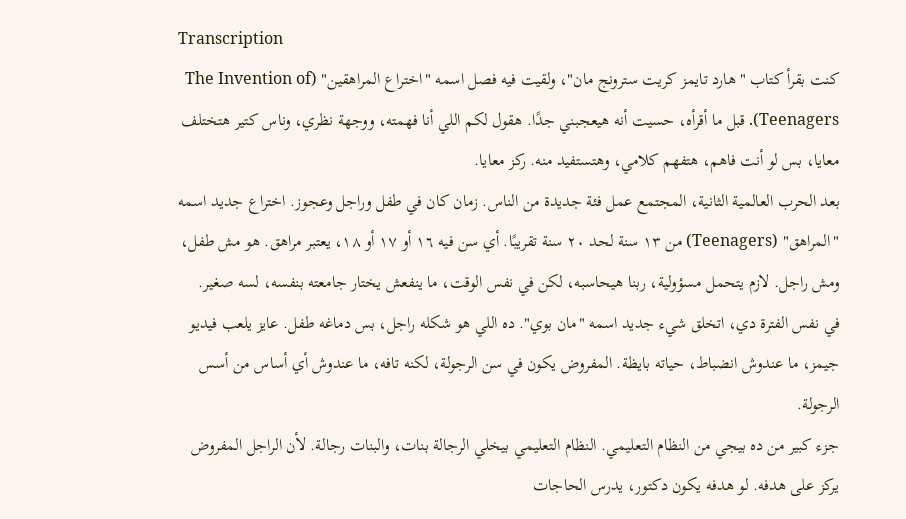Transcription
كنت بقرأ كتاب "هارد تايمز كريت سترونج مان"، ولقيت فيه فصل اسمه "اختراع المراهقين" (The Invention of Teenagers). قبل ما أقرأه، حسيت أنه هيعجبني جدًا. هقول لكم اللي أنا فهمته، ووجهة نظري، وناس كتير هتختلف معايا، بس لو أنت فاهم، هتفهم كلامي، وهتستفيد منه. ركز معايا.
بعد الحرب العالمية الثانية، المجتمع عمل فئة جديدة من الناس. زمان كان في طفل وراجل وعجوز. اختراع جديد اسمه "المراهق" (Teenagers) من ١٣ سنة لحد ٢٠ سنة تقريبًا. أي سن فيه ١٦ أو ١٧ أو ١٨، يعتبر مراهق. هو مش طفل، ومش راجل. لازم يتحمل مسؤولية، ربنا هيحاسبه، لكن في نفس الوقت، ما ينفعش يختار جامعته بنفسه، لسه صغير.
في نفس الفترة دي، اتخلق شيء جديد اسمه "مان بوي". ده اللي هو شكله راجل، بس دماغه طفل. عايز يلعب فيديو جيمز، ما عندوش انضباط، حياته بايظة. المفروض يكون في سن الرجولة، لكنه تافه، ما عندوش أي أساس من أسس الرجولة.
جزء كبير من ده بيجي من النظام التعليمي. النظام التعليمي بيخلي الرجالة بنات، والبنات رجالة. لأن الراجل المفروض يركز على هدفه. لو هدفه يكون دكتور، يدرس الحاجات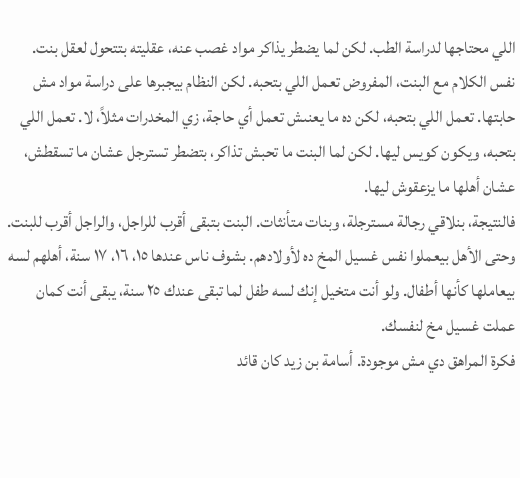اللي محتاجها لدراسة الطب. لكن لما يضطر يذاكر مواد غصب عنه، عقليته بتتحول لعقل بنت. نفس الكلام مع البنت، المفروض تعمل اللي بتحبه. لكن النظام بيجبرها على دراسة مواد مش حابتها. تعمل اللي بتحبه، لكن ده ما يعنىش تعمل أي حاجة، زي المخدرات مثلاً، لا. تعمل اللي بتحبه، ويكون كويس ليها. لكن لما البنت ما تحبش تذاكر، بتضطر تسترجل عشان ما تسقطش، عشان أهلها ما يزعقوش ليها.
فالنتيجة، بنلاقي رجالة مسترجلة، وبنات متأنثات. البنت بتبقى أقرب للراجل، والراجل أقرب للبنت. وحتى الأهل بيعملوا نفس غسيل المخ ده لأولادهم. بشوف ناس عندها ١٥، ١٦، ١٧ سنة، أهلهم لسه بيعاملها كأنها أطفال. ولو أنت متخيل إنك لسه طفل لما تبقى عندك ٢٥ سنة، يبقى أنت كمان عملت غسيل مخ لنفسك.
فكرة المراهق دي مش موجودة. أسامة بن زيد كان قائد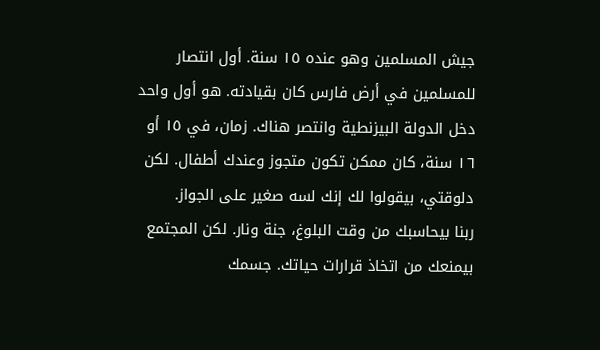جيش المسلمين وهو عنده ١٥ سنة. أول انتصار للمسلمين في أرض فارس كان بقيادته. هو أول واحد دخل الدولة البيزنطية وانتصر هناك. زمان، في ١٥ أو ١٦ سنة، كان ممكن تكون متجوز وعندك أطفال. لكن دلوقتي، بيقولوا لك إنك لسه صغير على الجواز.
ربنا بيحاسبك من وقت البلوغ، جنة ونار. لكن المجتمع بيمنعك من اتخاذ قرارات حياتك. جسمك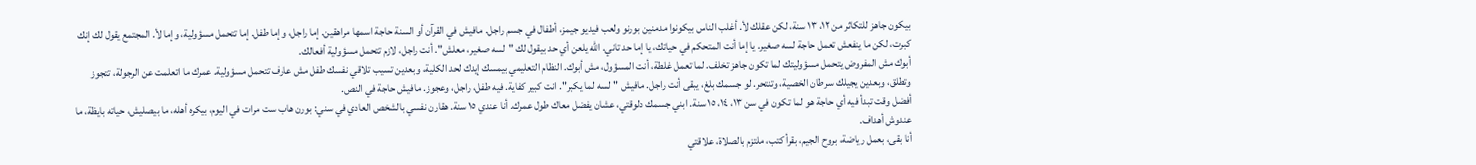بيكون جاهز للتكاثر من ١٢، ١٣ سنة، لكن عقلك لأ. أغلب الناس بيكونوا مدمنين بورنو ولعب فيديو جيمز، أطفال في جسم راجل. مافيش في القرآن أو السنة حاجة اسمها مراهقين. إما راجل، وإما طفل. إما تتحمل مسؤولية، وإما لأ. المجتمع يقول لك إنك كبرت، لكن ما ينفعش تعمل حاجة لسه صغير. يا إما أنت المتحكم في حياتك، يا إما حد تاني. الله يلعن أي حد بيقول لك "لسه صغير، معلش". أنت راجل، لازم تتحمل مسؤولية أفعالك.
أبوك مش المفروض يتحمل مسؤوليتك لما تكون جاهز تخلف. لما تعمل غلطة، أنت المسؤول، مش أبوك. النظام التعليمي بيمسك إيدك لحد الكلية، وبعدين تسيب تلاقي نفسك طفل مش عارف تتحمل مسؤولية. عمرك ما اتعلمت عن الرجولة، تتجوز وتطلق، وبعدين يجيلك سرطان الخصية، وتنتحر. لو جسمك بلغ، يبقى أنت راجل. مافيش "لسه لما يكبر". انت كبير كفاية. فيه طفل، راجل، وعجوز. مافيش حاجة في النص.
أفضل وقت تبدأ فيه أي حاجة هو لما تكون في سن ١٣، ١٤، ١٥ سنة. ابني جسمك دلوقتي، عشان يفضل معاك طول عمرك. أنا عندي ١٥ سنة. هقارن نفسي بالشخص العادي في سني: بورن هاب ست مرات في اليوم، بيكره أهله، ما بيصليش، حياته بايظة، ما عندوش أهداف.
أنا بقى، بعمل رياضة، بروح الجيم، بقرأ كتب، ملتزم بالصلاة، علاقتي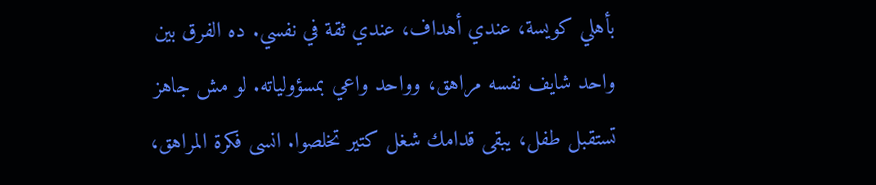بأهلي كويسة، عندي أهداف، عندي ثقة في نفسي. ده الفرق بين واحد شايف نفسه مراهق، وواحد واعي بمسؤولياته. لو مش جاهز تستقبل طفل، يبقى قدامك شغل كتير تخلصوا. انسى فكرة المراهق،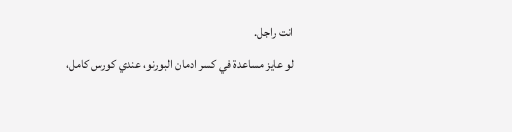انت راجل.
لو عايز مساعدة في كسر ادمان البورنو، عندي كورس كامل،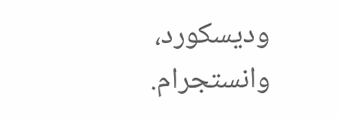وديسكورد، وانستجرام.